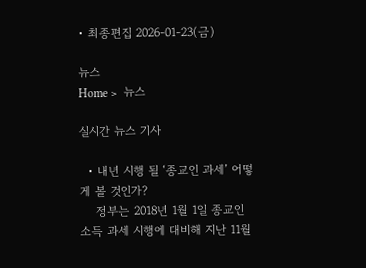• 최종편집 2026-01-23(금)

뉴스
Home >  뉴스

실시간 뉴스 기사

  • 내년 시행 될 ‘종교인 과세’ 어떻게 볼 것인가?
    정부는 2018년 1월 1일 종교인소득 과세 시행에 대비해 지난 11월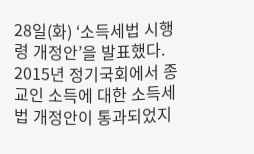28일(화) ‘소득세법 시행령 개정안’을 발표했다. 2015년 정기국회에서 종교인 소득에 대한 소득세법 개정안이 통과되었지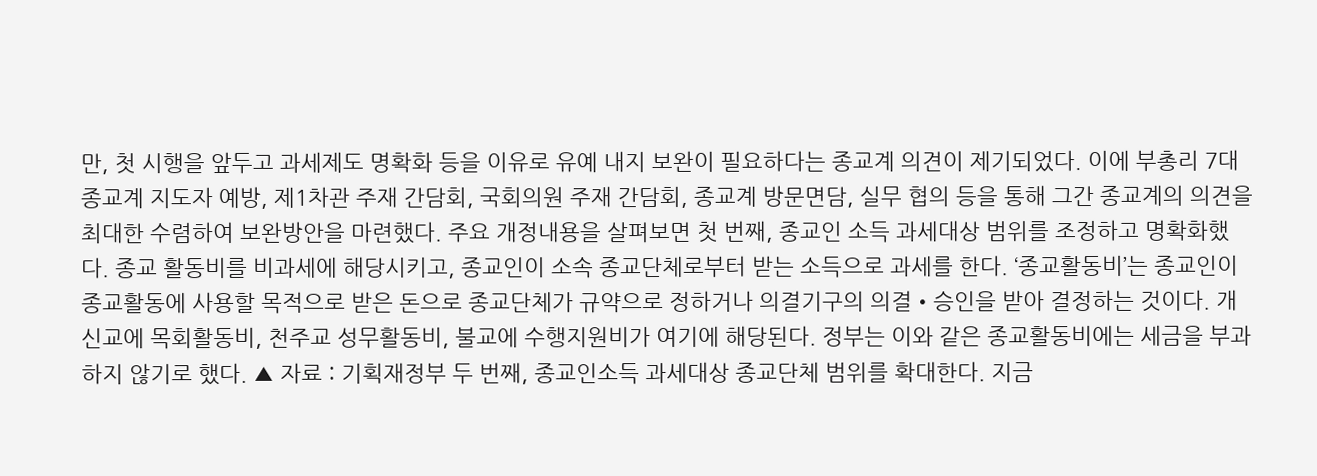만, 첫 시행을 앞두고 과세제도 명확화 등을 이유로 유예 내지 보완이 필요하다는 종교계 의견이 제기되었다. 이에 부총리 7대 종교계 지도자 예방, 제1차관 주재 간담회, 국회의원 주재 간담회, 종교계 방문면담, 실무 협의 등을 통해 그간 종교계의 의견을 최대한 수렴하여 보완방안을 마련했다. 주요 개정내용을 살펴보면 첫 번째, 종교인 소득 과세대상 범위를 조정하고 명확화했다. 종교 활동비를 비과세에 해당시키고, 종교인이 소속 종교단체로부터 받는 소득으로 과세를 한다. ‘종교활동비’는 종교인이 종교활동에 사용할 목적으로 받은 돈으로 종교단체가 규약으로 정하거나 의결기구의 의결•승인을 받아 결정하는 것이다. 개신교에 목회활동비, 천주교 성무활동비, 불교에 수행지원비가 여기에 해당된다. 정부는 이와 같은 종교활동비에는 세금을 부과하지 않기로 했다. ▲ 자료 : 기획재정부 두 번째, 종교인소득 과세대상 종교단체 범위를 확대한다. 지금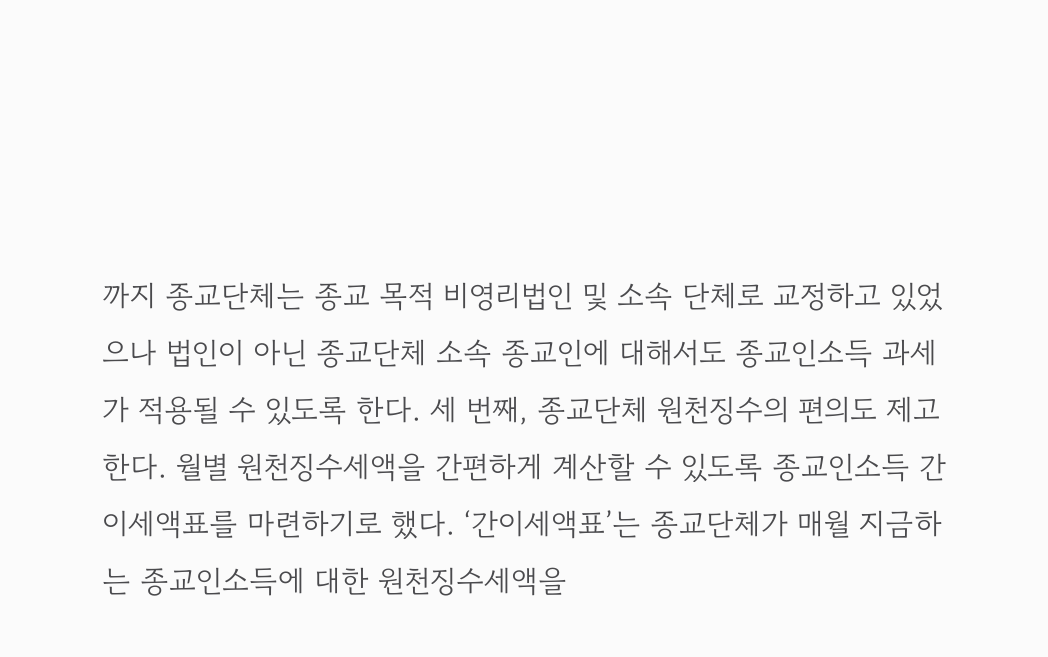까지 종교단체는 종교 목적 비영리법인 및 소속 단체로 교정하고 있었으나 법인이 아닌 종교단체 소속 종교인에 대해서도 종교인소득 과세가 적용될 수 있도록 한다. 세 번째, 종교단체 원천징수의 편의도 제고한다. 월별 원천징수세액을 간편하게 계산할 수 있도록 종교인소득 간이세액표를 마련하기로 했다. ‘간이세액표’는 종교단체가 매월 지금하는 종교인소득에 대한 원천징수세액을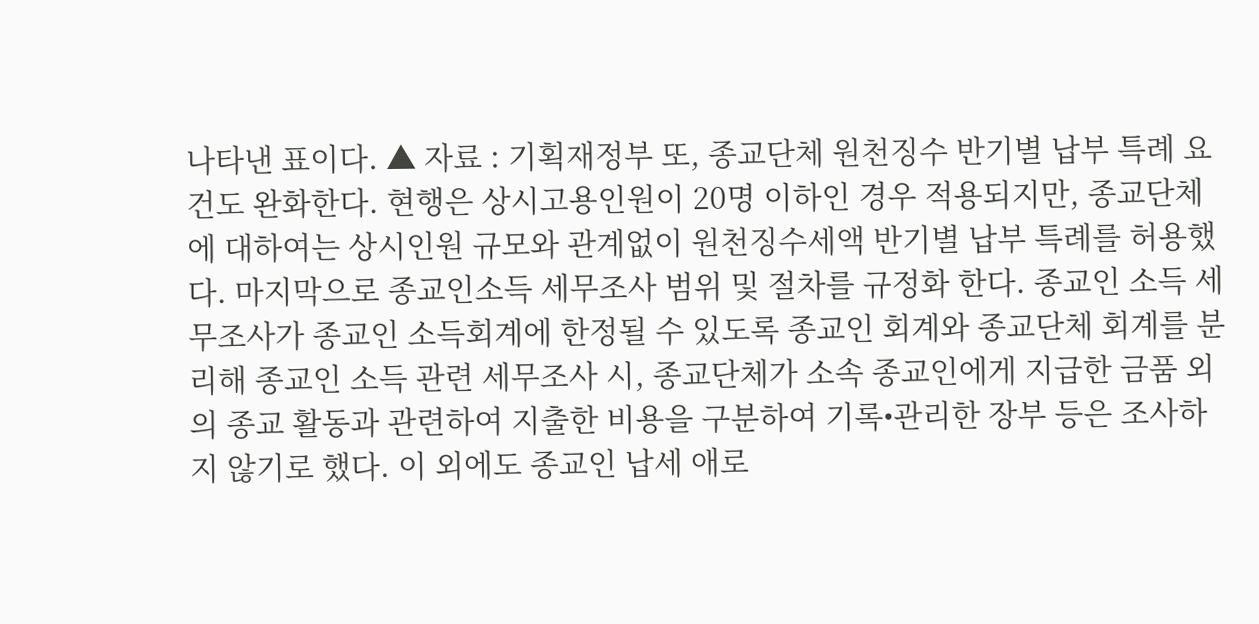나타낸 표이다. ▲ 자료 : 기획재정부 또, 종교단체 원천징수 반기별 납부 특례 요건도 완화한다. 현행은 상시고용인원이 20명 이하인 경우 적용되지만, 종교단체에 대하여는 상시인원 규모와 관계없이 원천징수세액 반기별 납부 특례를 허용했다. 마지막으로 종교인소득 세무조사 범위 및 절차를 규정화 한다. 종교인 소득 세무조사가 종교인 소득회계에 한정될 수 있도록 종교인 회계와 종교단체 회계를 분리해 종교인 소득 관련 세무조사 시, 종교단체가 소속 종교인에게 지급한 금품 외의 종교 활동과 관련하여 지출한 비용을 구분하여 기록•관리한 장부 등은 조사하지 않기로 했다. 이 외에도 종교인 납세 애로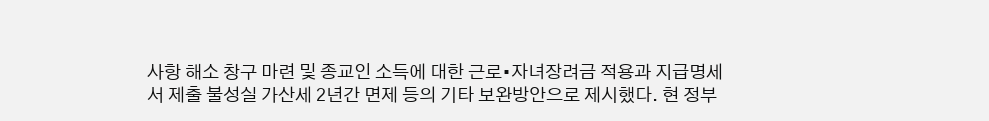사항 해소 창구 마련 및 종교인 소득에 대한 근로•자녀장려금 적용과 지급명세서 제출 불성실 가산세 2년간 면제 등의 기타 보완방안으로 제시했다. 현 정부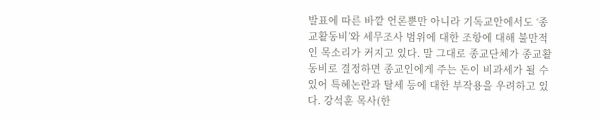발표에 따른 바깥 언론뿐만 아니라 기독교안에서도 ‘종교활동비’와 세무조사 범위에 대한 조항에 대해 불만적인 목소리가 커지고 있다. 말 그대로 종교단체가 종교활동비로 결정하면 종교인에게 주는 돈이 비과세가 될 수 있어 특혜논란과 탈세 등에 대한 부작용을 우려하고 있다. 강석훈 목사(한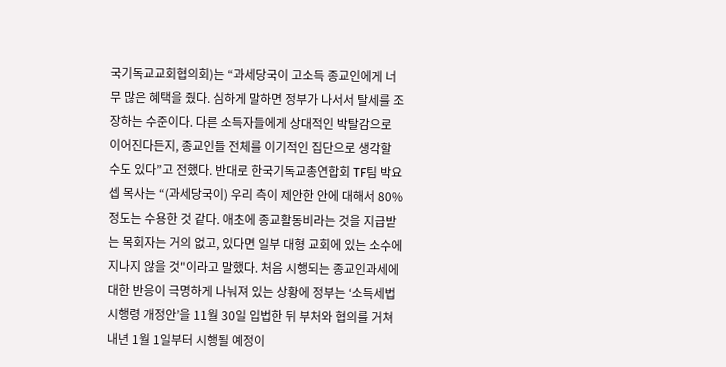국기독교교회협의회)는 “과세당국이 고소득 종교인에게 너무 많은 혜택을 줬다. 심하게 말하면 정부가 나서서 탈세를 조장하는 수준이다. 다른 소득자들에게 상대적인 박탈감으로 이어진다든지, 종교인들 전체를 이기적인 집단으로 생각할 수도 있다”고 전했다. 반대로 한국기독교총연합회 TF팀 박요셉 목사는 “(과세당국이) 우리 측이 제안한 안에 대해서 80% 정도는 수용한 것 같다. 애초에 종교활동비라는 것을 지급받는 목회자는 거의 없고, 있다면 일부 대형 교회에 있는 소수에 지나지 않을 것"이라고 말했다. 처음 시행되는 종교인과세에 대한 반응이 극명하게 나눠져 있는 상황에 정부는 ‘소득세법 시행령 개정안’을 11월 30일 입법한 뒤 부처와 협의를 거쳐 내년 1월 1일부터 시행될 예정이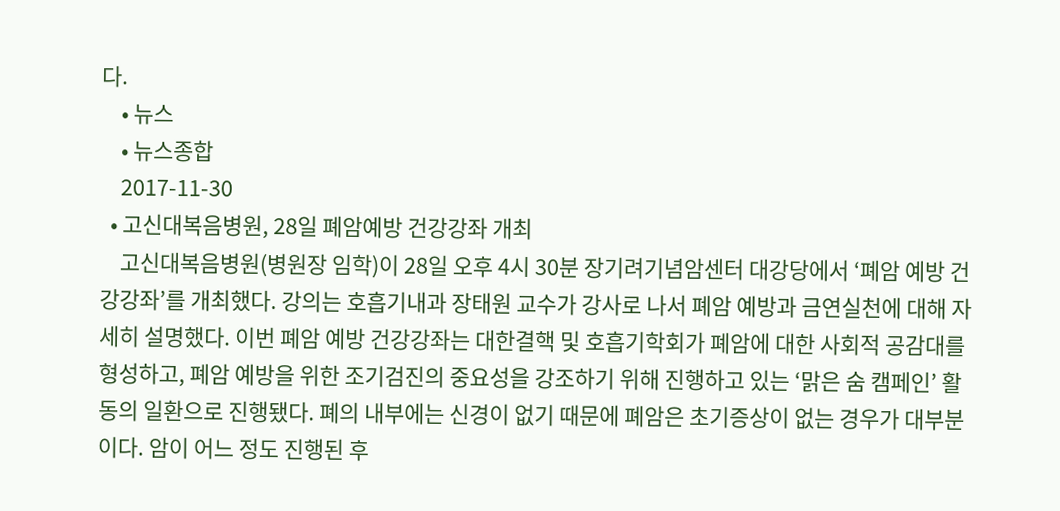다.
    • 뉴스
    • 뉴스종합
    2017-11-30
  • 고신대복음병원, 28일 폐암예방 건강강좌 개최
    고신대복음병원(병원장 임학)이 28일 오후 4시 30분 장기려기념암센터 대강당에서 ‘폐암 예방 건강강좌’를 개최했다. 강의는 호흡기내과 장태원 교수가 강사로 나서 폐암 예방과 금연실천에 대해 자세히 설명했다. 이번 폐암 예방 건강강좌는 대한결핵 및 호흡기학회가 폐암에 대한 사회적 공감대를 형성하고, 폐암 예방을 위한 조기검진의 중요성을 강조하기 위해 진행하고 있는 ‘맑은 숨 캠페인’ 활동의 일환으로 진행됐다. 폐의 내부에는 신경이 없기 때문에 폐암은 초기증상이 없는 경우가 대부분이다. 암이 어느 정도 진행된 후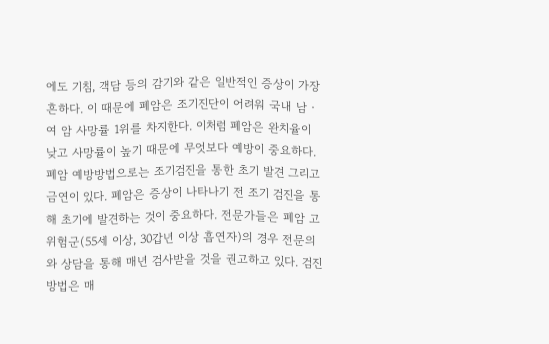에도 기침, 객담 등의 감기와 같은 일반적인 증상이 가장 흔하다. 이 때문에 폐암은 조기진단이 어려워 국내 남‧여 암 사망률 1위를 차지한다. 이처럼 폐암은 완치율이 낮고 사망률이 높기 때문에 무엇보다 예방이 중요하다. 폐암 예방방법으로는 조기검진을 통한 초기 발견 그리고 금연이 있다. 폐암은 증상이 나타나기 전 조기 검진을 통해 초기에 발견하는 것이 중요하다. 전문가들은 폐암 고위험군(55세 이상, 30갑년 이상 흡연자)의 경우 전문의와 상담을 통해 매년 검사받을 것을 권고하고 있다. 검진방법은 매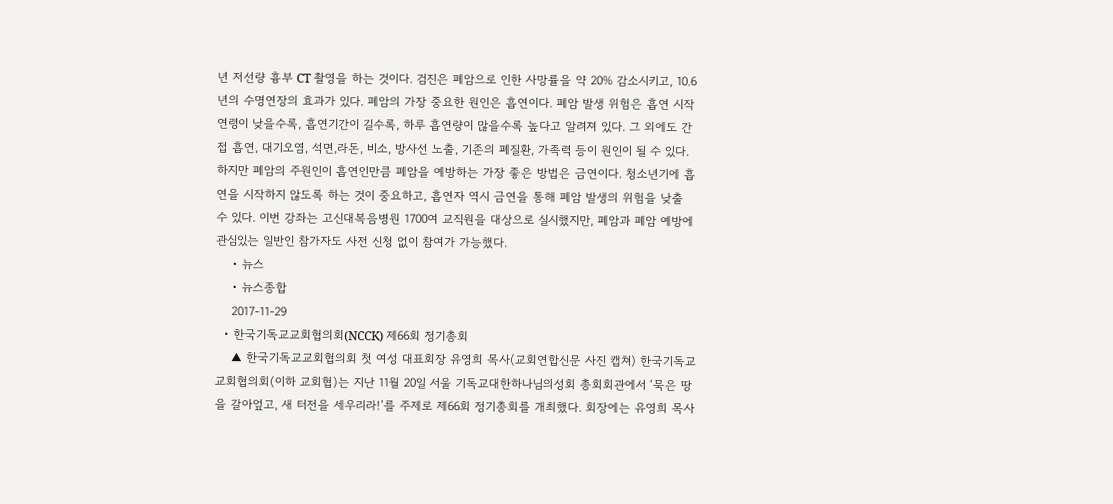년 저선량 흉부 CT 촬영을 하는 것이다. 검진은 폐암으로 인한 사망률을 약 20% 감소시키고, 10.6년의 수명연장의 효과가 있다. 폐암의 가장 중요한 원인은 흡연이다. 폐암 발생 위험은 흡연 시작 연령이 낮을수록, 흡연기간이 길수록, 하루 흡연량이 많을수록 높다고 알려져 있다. 그 외에도 간접 흡연, 대기오염, 석면,라돈, 비소, 방사선 노출, 기존의 폐질환, 가족력 등이 원인이 될 수 있다. 하지만 폐암의 주원인이 흡연인만큼 폐암을 예방하는 가장 좋은 방법은 금연이다. 청소년기에 흡연을 시작하지 않도록 하는 것이 중요하고, 흡연자 역시 금연을 통해 폐암 발생의 위험을 낮출 수 있다. 이번 강좌는 고신대복음병원 1700여 교직원을 대상으로 실시했지만, 폐암과 폐암 예방에 관심있는 일반인 참가자도 사전 신청 없이 참여가 가능했다.
    • 뉴스
    • 뉴스종합
    2017-11-29
  • 한국기독교교회협의회(NCCK) 제66회 정기총회
    ▲ 한국기독교교회협의회 첫 여성 대표회장 유영희 목사(교회연합신문 사진 캡쳐) 한국기독교교회협의회(이하 교회협)는 지난 11월 20일 서울 기독교대한하나님의성회 총회회관에서 ‘묵은 땅을 갈아엎고, 새 터전을 세우리라!’를 주제로 제66회 정기총회를 개최했다. 회장에는 유영희 목사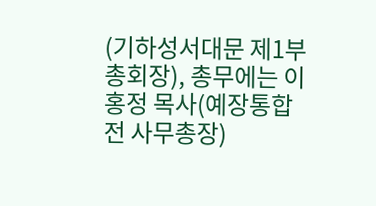(기하성서대문 제1부총회장), 총무에는 이홍정 목사(예장통합 전 사무총장)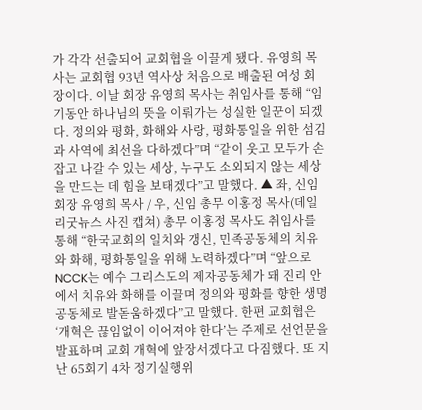가 각각 선출되어 교회협을 이끌게 됐다. 유영희 목사는 교회협 93년 역사상 처음으로 배출된 여성 회장이다. 이날 회장 유영희 목사는 취임사를 통해 “임기동안 하나님의 뜻을 이뤄가는 성실한 일꾼이 되겠다. 정의와 평화, 화해와 사랑, 평화통일을 위한 섬김과 사역에 최선을 다하겠다”며 “같이 웃고 모두가 손잡고 나갈 수 있는 세상, 누구도 소외되지 않는 세상을 만드는 데 힘을 보태겠다”고 말했다. ▲ 좌, 신임 회장 유영희 목사 / 우, 신임 총무 이홍정 목사(데일리굿뉴스 사진 캡쳐) 총무 이홍정 목사도 취임사를 통해 “한국교회의 일치와 갱신, 민족공동체의 치유와 화해, 평화통일을 위해 노력하겠다”며 “앞으로 NCCK는 예수 그리스도의 제자공동체가 돼 진리 안에서 치유와 화해를 이끌며 정의와 평화를 향한 생명공동체로 발돋움하겠다”고 말했다. 한편 교회협은 ‘개혁은 끊임없이 이어져야 한다’는 주제로 선언문을 발표하며 교회 개혁에 앞장서겠다고 다짐했다. 또 지난 65회기 4차 정기실행위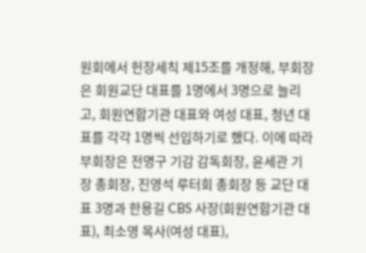원회에서 헌장세칙 제15조를 개정해, 부회장은 회원교단 대표를 1명에서 3명으로 늘리고, 회원연합기관 대표와 여성 대표, 청년 대표를 각각 1명씩 선입하기로 했다. 이에 따라 부회장은 전명구 기감 감독회장, 윤세관 기장 총회장, 진영석 루터회 총회장 등 교단 대표 3명과 한용길 CBS 사장(회원연합기관 대표), 최소영 목사(여성 대표),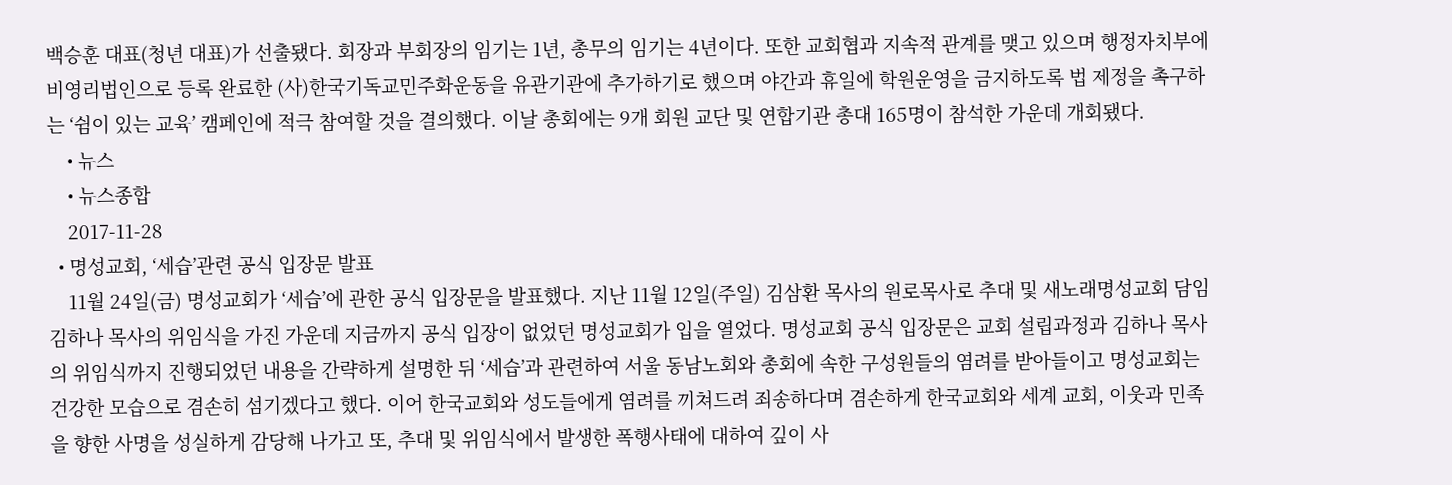백승훈 대표(청년 대표)가 선출됐다. 회장과 부회장의 임기는 1년, 총무의 임기는 4년이다. 또한 교회협과 지속적 관계를 맺고 있으며 행정자치부에 비영리법인으로 등록 완료한 (사)한국기독교민주화운동을 유관기관에 추가하기로 했으며 야간과 휴일에 학원운영을 금지하도록 법 제정을 촉구하는 ‘쉼이 있는 교육’ 캠페인에 적극 참여할 것을 결의했다. 이날 총회에는 9개 회원 교단 및 연합기관 총대 165명이 참석한 가운데 개회됐다.
    • 뉴스
    • 뉴스종합
    2017-11-28
  • 명성교회, ‘세습’관련 공식 입장문 발표
    11월 24일(금) 명성교회가 ‘세습’에 관한 공식 입장문을 발표했다. 지난 11월 12일(주일) 김삼환 목사의 원로목사로 추대 및 새노래명성교회 담임 김하나 목사의 위임식을 가진 가운데 지금까지 공식 입장이 없었던 명성교회가 입을 열었다. 명성교회 공식 입장문은 교회 설립과정과 김하나 목사의 위임식까지 진행되었던 내용을 간략하게 설명한 뒤 ‘세습’과 관련하여 서울 동남노회와 총회에 속한 구성원들의 염려를 받아들이고 명성교회는 건강한 모습으로 겸손히 섬기겠다고 했다. 이어 한국교회와 성도들에게 염려를 끼쳐드려 죄송하다며 겸손하게 한국교회와 세계 교회, 이웃과 민족을 향한 사명을 성실하게 감당해 나가고 또, 추대 및 위임식에서 발생한 폭행사태에 대하여 깊이 사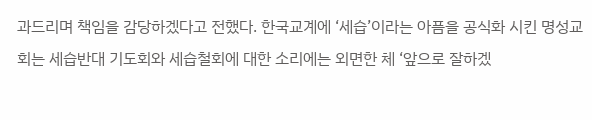과드리며 책임을 감당하겠다고 전했다. 한국교계에 ‘세습’이라는 아픔을 공식화 시킨 명성교회는 세습반대 기도회와 세습철회에 대한 소리에는 외면한 체 ‘앞으로 잘하겠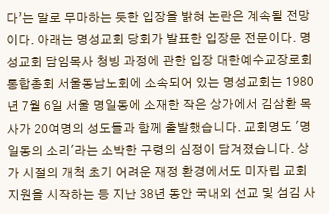다’는 말로 무마하는 듯한 입장을 밝혀 논란은 계속될 전망이다. 아래는 명성교회 당회가 발표한 입장문 전문이다. 명성교회 담임목사 청빙 과정에 관한 입장 대한예수교장로회 통합총회 서울동남노회에 소속되어 있는 명성교회는 1980년 7월 6일 서울 명일동에 소재한 작은 상가에서 김삼환 목사가 20여명의 성도들과 함께 출발했습니다. 교회명도 '명일동의 소리'라는 소박한 구령의 심정이 담겨졌습니다. 상가 시절의 개척 초기 어려운 재정 환경에서도 미자립 교회 지원을 시작하는 등 지난 38년 동안 국내외 선교 및 섬김 사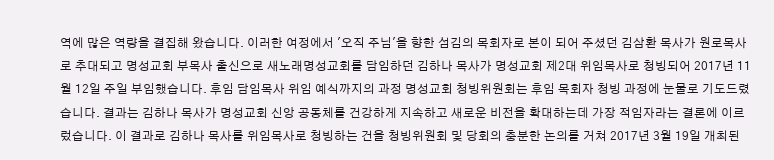역에 많은 역량을 결집해 왔습니다. 이러한 여정에서 '오직 주님'을 향한 섬김의 목회자로 본이 되어 주셨던 김삼환 목사가 원로목사로 추대되고 명성교회 부목사 출신으로 새노래명성교회를 담임하던 김하나 목사가 명성교회 제2대 위임목사로 청빙되어 2017년 11월 12일 주일 부임했습니다. 후임 담임목사 위임 예식까지의 과정 명성교회 청빙위원회는 후임 목회자 청빙 과정에 눈물로 기도드렸습니다. 결과는 김하나 목사가 명성교회 신앙 공동체를 건강하게 지속하고 새로운 비전을 확대하는데 가장 적임자라는 결론에 이르렀습니다. 이 결과로 김하나 목사를 위임목사로 청빙하는 건을 청빙위원회 및 당회의 충분한 논의를 거쳐 2017년 3월 19일 개최된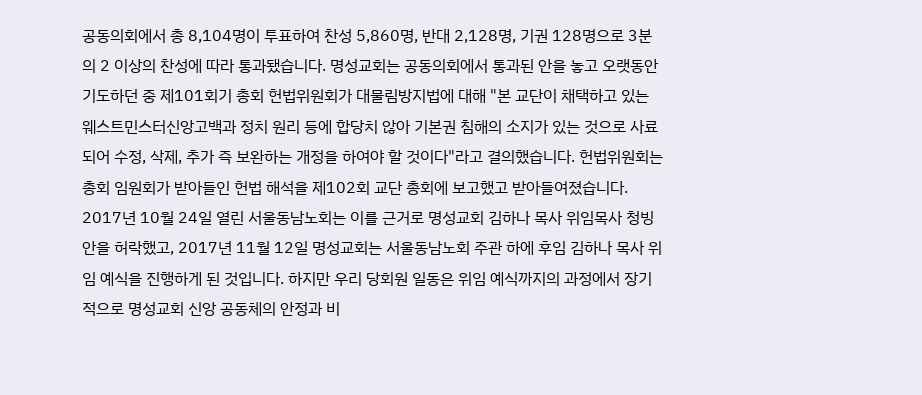공동의회에서 총 8,104명이 투표하여 찬성 5,860명, 반대 2,128명, 기권 128명으로 3분의 2 이상의 찬성에 따라 통과됐습니다. 명성교회는 공동의회에서 통과된 안을 놓고 오랫동안 기도하던 중 제101회기 총회 헌법위원회가 대물림방지법에 대해 "본 교단이 채택하고 있는 웨스트민스터신앙고백과 정치 원리 등에 합당치 않아 기본권 침해의 소지가 있는 것으로 사료되어 수정, 삭제, 추가 즉 보완하는 개정을 하여야 할 것이다"라고 결의했습니다. 헌법위원회는 총회 임원회가 받아들인 헌법 해석을 제102회 교단 총회에 보고했고 받아들여졌습니다. 2017년 10월 24일 열린 서울동남노회는 이를 근거로 명성교회 김하나 목사 위임목사 청빙안을 허락했고, 2017년 11월 12일 명성교회는 서울동남노회 주관 하에 후임 김하나 목사 위임 예식을 진행하게 된 것입니다. 하지만 우리 당회원 일동은 위임 예식까지의 과정에서 장기적으로 명성교회 신앙 공동체의 안정과 비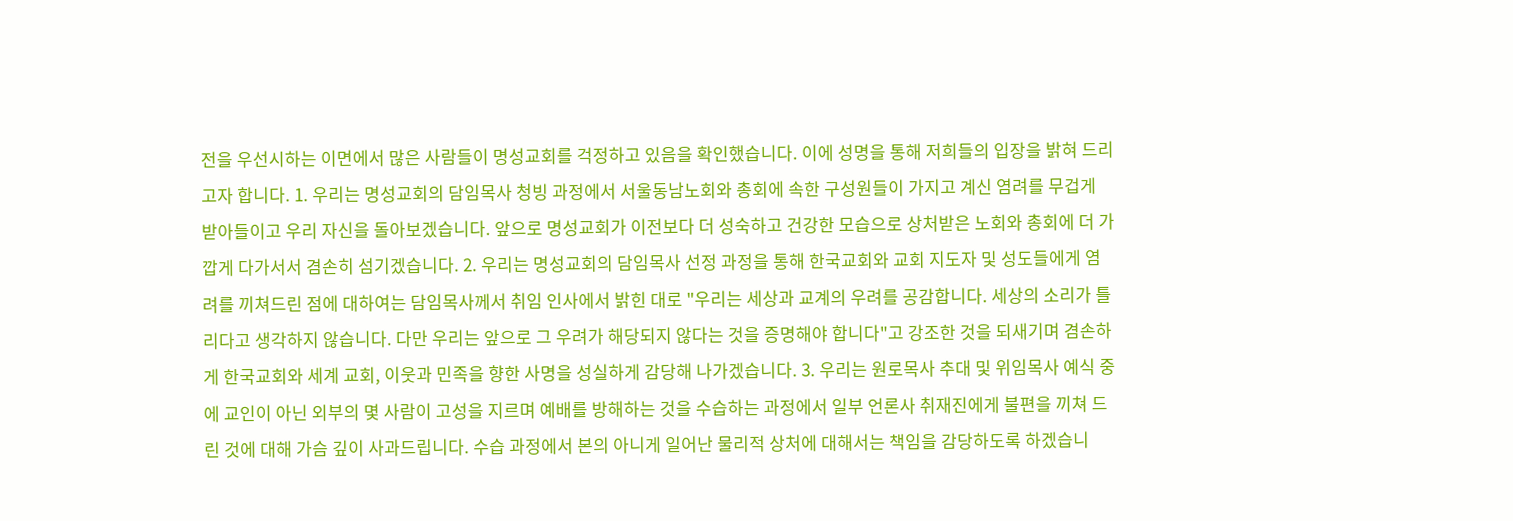전을 우선시하는 이면에서 많은 사람들이 명성교회를 걱정하고 있음을 확인했습니다. 이에 성명을 통해 저희들의 입장을 밝혀 드리고자 합니다. 1. 우리는 명성교회의 담임목사 청빙 과정에서 서울동남노회와 총회에 속한 구성원들이 가지고 계신 염려를 무겁게 받아들이고 우리 자신을 돌아보겠습니다. 앞으로 명성교회가 이전보다 더 성숙하고 건강한 모습으로 상처받은 노회와 총회에 더 가깝게 다가서서 겸손히 섬기겠습니다. 2. 우리는 명성교회의 담임목사 선정 과정을 통해 한국교회와 교회 지도자 및 성도들에게 염려를 끼쳐드린 점에 대하여는 담임목사께서 취임 인사에서 밝힌 대로 "우리는 세상과 교계의 우려를 공감합니다. 세상의 소리가 틀리다고 생각하지 않습니다. 다만 우리는 앞으로 그 우려가 해당되지 않다는 것을 증명해야 합니다"고 강조한 것을 되새기며 겸손하게 한국교회와 세계 교회, 이웃과 민족을 향한 사명을 성실하게 감당해 나가겠습니다. 3. 우리는 원로목사 추대 및 위임목사 예식 중에 교인이 아닌 외부의 몇 사람이 고성을 지르며 예배를 방해하는 것을 수습하는 과정에서 일부 언론사 취재진에게 불편을 끼쳐 드린 것에 대해 가슴 깊이 사과드립니다. 수습 과정에서 본의 아니게 일어난 물리적 상처에 대해서는 책임을 감당하도록 하겠습니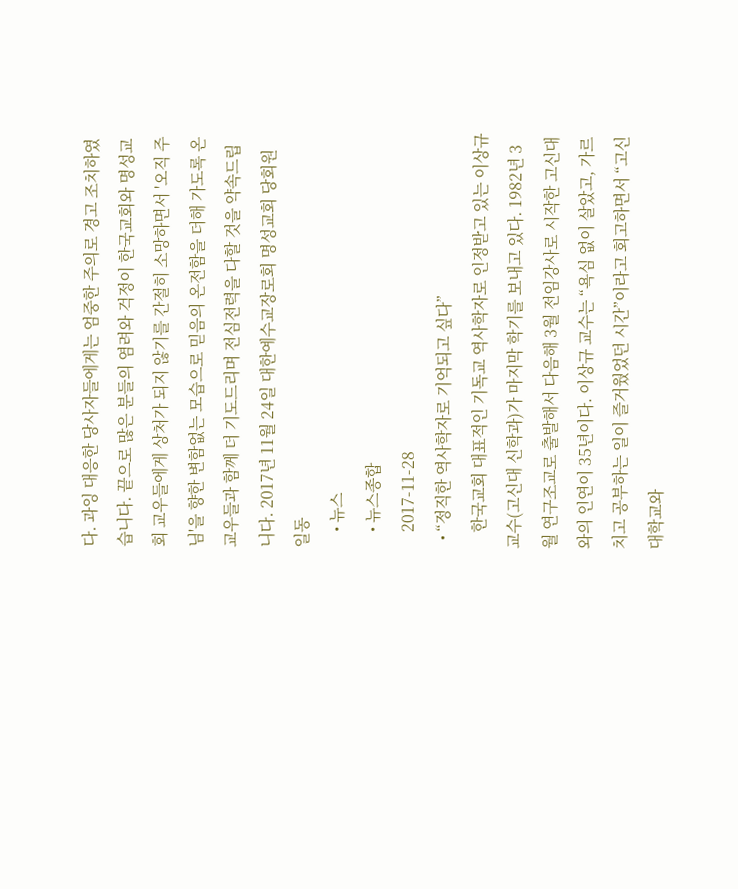다. 과잉 대응한 당사자들에게는 엄중한 주의로 경고 조치하였습니다. 끝으로 많은 분들의 염려와 걱정이 한국교회와 명성교회 교우들에게 상처가 되지 않기를 간절히 소망하면서 '오직 주님'을 향한 변함없는 모습으로 믿음의 온전함을 더해 가도록 온 교우들과 함께 더 기도드리며 전심전력을 다할 것을 약속드립니다. 2017년 11월 24일 대한예수교장로회 명성교회 당회원 일동
    • 뉴스
    • 뉴스종합
    2017-11-28
  • “정직한 역사학자로 기억되고 싶다”
    한국교회 대표적인 기독교 역사학자로 인정받고 있는 이상규 교수(고신대 신학과)가 마지막 학기를 보내고 있다. 1982년 3월 연구조교로 출발해서 다음해 3월 전임강사로 시작한 고신대와의 인연이 35년이다. 이상규 교수는 “욕심 없이 살았고, 가르치고 공부하는 일이 즐거웠었던 시간”이라고 회고하면서 “고신대학교와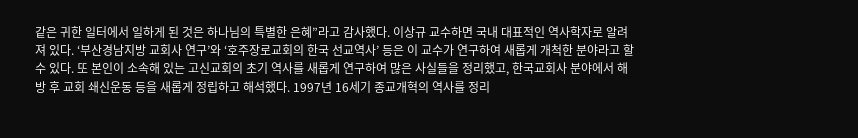같은 귀한 일터에서 일하게 된 것은 하나님의 특별한 은혜”라고 감사했다. 이상규 교수하면 국내 대표적인 역사학자로 알려져 있다. ‘부산경남지방 교회사 연구’와 ‘호주장로교회의 한국 선교역사’ 등은 이 교수가 연구하여 새롭게 개척한 분야라고 할 수 있다. 또 본인이 소속해 있는 고신교회의 초기 역사를 새롭게 연구하여 많은 사실들을 정리했고, 한국교회사 분야에서 해방 후 교회 쇄신운동 등을 새롭게 정립하고 해석했다. 1997년 16세기 종교개혁의 역사를 정리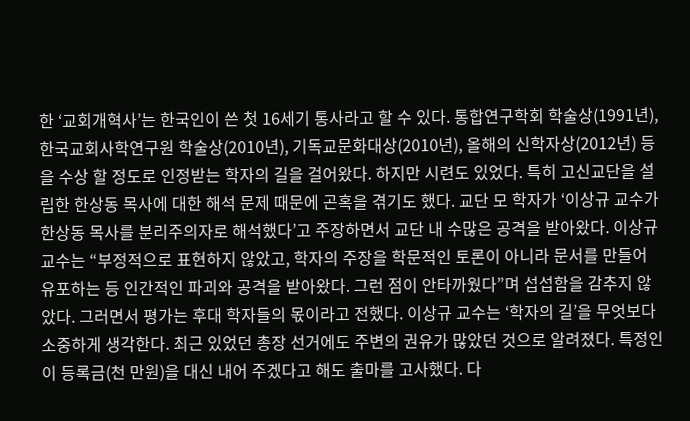한 ‘교회개혁사’는 한국인이 쓴 첫 16세기 통사라고 할 수 있다. 통합연구학회 학술상(1991년), 한국교회사학연구원 학술상(2010년), 기독교문화대상(2010년), 올해의 신학자상(2012년) 등을 수상 할 정도로 인정받는 학자의 길을 걸어왔다. 하지만 시련도 있었다. 특히 고신교단을 설립한 한상동 목사에 대한 해석 문제 때문에 곤혹을 겪기도 했다. 교단 모 학자가 ‘이상규 교수가 한상동 목사를 분리주의자로 해석했다’고 주장하면서 교단 내 수많은 공격을 받아왔다. 이상규 교수는 “부정적으로 표현하지 않았고, 학자의 주장을 학문적인 토론이 아니라 문서를 만들어 유포하는 등 인간적인 파괴와 공격을 받아왔다. 그런 점이 안타까웠다”며 섭섭함을 감추지 않았다. 그러면서 평가는 후대 학자들의 몫이라고 전했다. 이상규 교수는 ‘학자의 길’을 무엇보다 소중하게 생각한다. 최근 있었던 총장 선거에도 주변의 권유가 많았던 것으로 알려졌다. 특정인이 등록금(천 만원)을 대신 내어 주겠다고 해도 출마를 고사했다. 다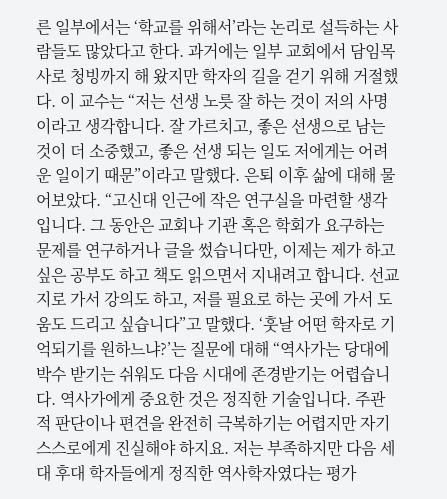른 일부에서는 ‘학교를 위해서’라는 논리로 설득하는 사람들도 많았다고 한다. 과거에는 일부 교회에서 담임목사로 청빙까지 해 왔지만 학자의 길을 걷기 위해 거절했다. 이 교수는 “저는 선생 노릇 잘 하는 것이 저의 사명이라고 생각합니다. 잘 가르치고, 좋은 선생으로 남는 것이 더 소중했고, 좋은 선생 되는 일도 저에게는 어려운 일이기 때문”이라고 말했다. 은퇴 이후 삶에 대해 물어보았다. “고신대 인근에 작은 연구실을 마련할 생각입니다. 그 동안은 교회나 기관 혹은 학회가 요구하는 문제를 연구하거나 글을 썼습니다만, 이제는 제가 하고 싶은 공부도 하고 책도 읽으면서 지내려고 합니다. 선교지로 가서 강의도 하고, 저를 필요로 하는 곳에 가서 도움도 드리고 싶습니다”고 말했다. ‘훗날 어떤 학자로 기억되기를 원하느냐?’는 질문에 대해 “역사가는 당대에 박수 받기는 쉬워도 다음 시대에 존경받기는 어렵습니다. 역사가에게 중요한 것은 정직한 기술입니다. 주관적 판단이나 편견을 완전히 극복하기는 어렵지만 자기 스스로에게 진실해야 하지요. 저는 부족하지만 다음 세대 후대 학자들에게 정직한 역사학자였다는 평가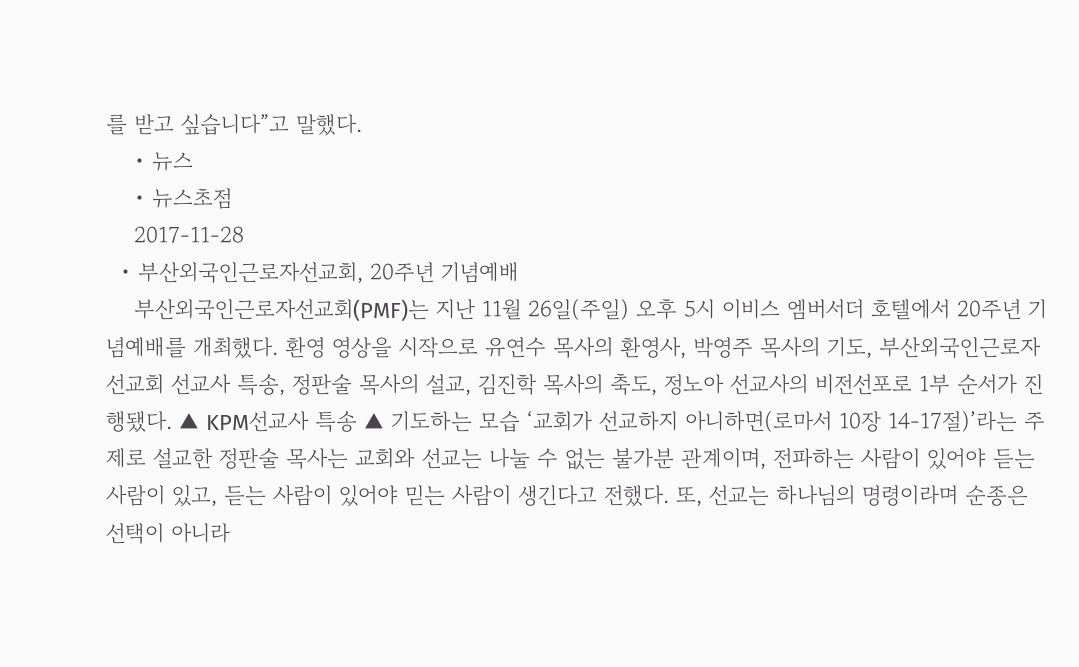를 받고 싶습니다”고 말했다.
    • 뉴스
    • 뉴스초점
    2017-11-28
  • 부산외국인근로자선교회, 20주년 기념예배
    부산외국인근로자선교회(PMF)는 지난 11월 26일(주일) 오후 5시 이비스 엠버서더 호텔에서 20주년 기념예배를 개최했다. 환영 영상을 시작으로 유연수 목사의 환영사, 박영주 목사의 기도, 부산외국인근로자선교회 선교사 특송, 정판술 목사의 설교, 김진학 목사의 축도, 정노아 선교사의 비전선포로 1부 순서가 진행됐다. ▲ KPM선교사 특송 ▲ 기도하는 모습 ‘교회가 선교하지 아니하면(로마서 10장 14-17절)’라는 주제로 설교한 정판술 목사는 교회와 선교는 나눌 수 없는 불가분 관계이며, 전파하는 사람이 있어야 듣는 사람이 있고, 듣는 사람이 있어야 믿는 사람이 생긴다고 전했다. 또, 선교는 하나님의 명령이라며 순종은 선택이 아니라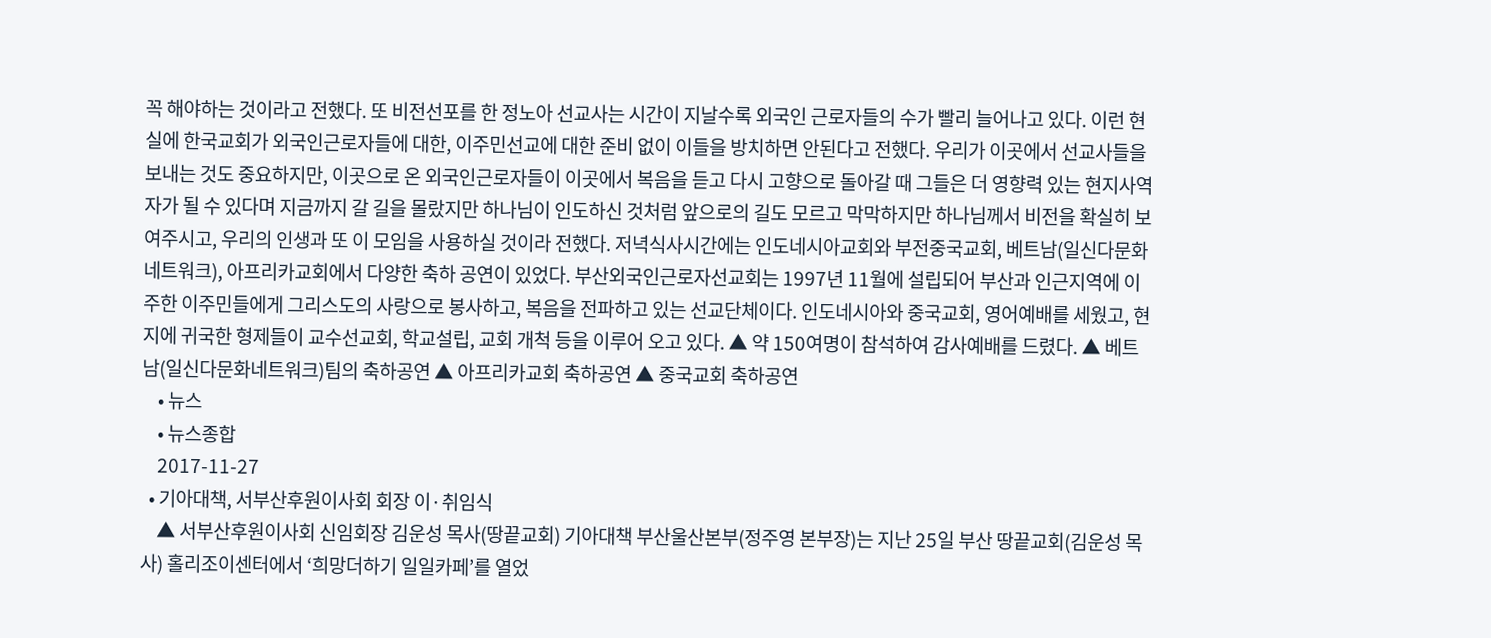꼭 해야하는 것이라고 전했다. 또 비전선포를 한 정노아 선교사는 시간이 지날수록 외국인 근로자들의 수가 빨리 늘어나고 있다. 이런 현실에 한국교회가 외국인근로자들에 대한, 이주민선교에 대한 준비 없이 이들을 방치하면 안된다고 전했다. 우리가 이곳에서 선교사들을 보내는 것도 중요하지만, 이곳으로 온 외국인근로자들이 이곳에서 복음을 듣고 다시 고향으로 돌아갈 때 그들은 더 영향력 있는 현지사역자가 될 수 있다며 지금까지 갈 길을 몰랐지만 하나님이 인도하신 것처럼 앞으로의 길도 모르고 막막하지만 하나님께서 비전을 확실히 보여주시고, 우리의 인생과 또 이 모임을 사용하실 것이라 전했다. 저녁식사시간에는 인도네시아교회와 부전중국교회, 베트남(일신다문화네트워크), 아프리카교회에서 다양한 축하 공연이 있었다. 부산외국인근로자선교회는 1997년 11월에 설립되어 부산과 인근지역에 이주한 이주민들에게 그리스도의 사랑으로 봉사하고, 복음을 전파하고 있는 선교단체이다. 인도네시아와 중국교회, 영어예배를 세웠고, 현지에 귀국한 형제들이 교수선교회, 학교설립, 교회 개척 등을 이루어 오고 있다. ▲ 약 150여명이 참석하여 감사예배를 드렸다. ▲ 베트남(일신다문화네트워크)팀의 축하공연 ▲ 아프리카교회 축하공연 ▲ 중국교회 축하공연
    • 뉴스
    • 뉴스종합
    2017-11-27
  • 기아대책, 서부산후원이사회 회장 이·취임식
    ▲ 서부산후원이사회 신임회장 김운성 목사(땅끝교회) 기아대책 부산울산본부(정주영 본부장)는 지난 25일 부산 땅끝교회(김운성 목사) 홀리조이센터에서 ‘희망더하기 일일카페’를 열었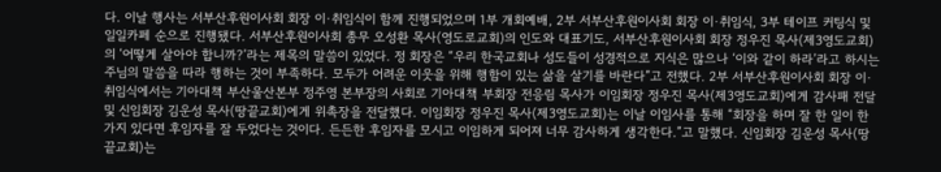다. 이날 행사는 서부산후원이사회 회장 이·취임식이 함께 진행되었으며 1부 개회예배, 2부 서부산후원이사회 회장 이·취임식, 3부 테이프 커팅식 및 일일카페 순으로 진행됐다. 서부산후원이사회 총무 오성환 목사(영도로교회)의 인도와 대표기도, 서부산후원이사회 회장 정우진 목사(제3영도교회)의 ‘어떻게 살아야 합니까?’라는 제목의 말씀이 있었다. 정 회장은 “우리 한국교회나 성도들이 성경적으로 지식은 많으나 ‘이와 같이 하라’라고 하시는 주님의 말씀을 따라 행하는 것이 부족하다. 모두가 어려운 이웃을 위해 행함이 있는 삶을 살기를 바란다”고 전했다. 2부 서부산후원이사회 회장 이·취임식에서는 기아대책 부산울산본부 정주영 본부장의 사회로 기아대책 부회장 전응림 목사가 이임회장 정우진 목사(제3영도교회)에게 감사패 전달 및 신임회장 김운성 목사(땅끝교회)에게 위촉장을 전달했다. 이임회장 정우진 목사(제3영도교회)는 이날 이임사를 통해 “회장을 하며 잘 한 일이 한 가지 있다면 후임자를 잘 두었다는 것이다. 든든한 후임자를 모시고 이임하게 되어져 너무 감사하게 생각한다.”고 말했다. 신임회장 김운성 목사(땅끝교회)는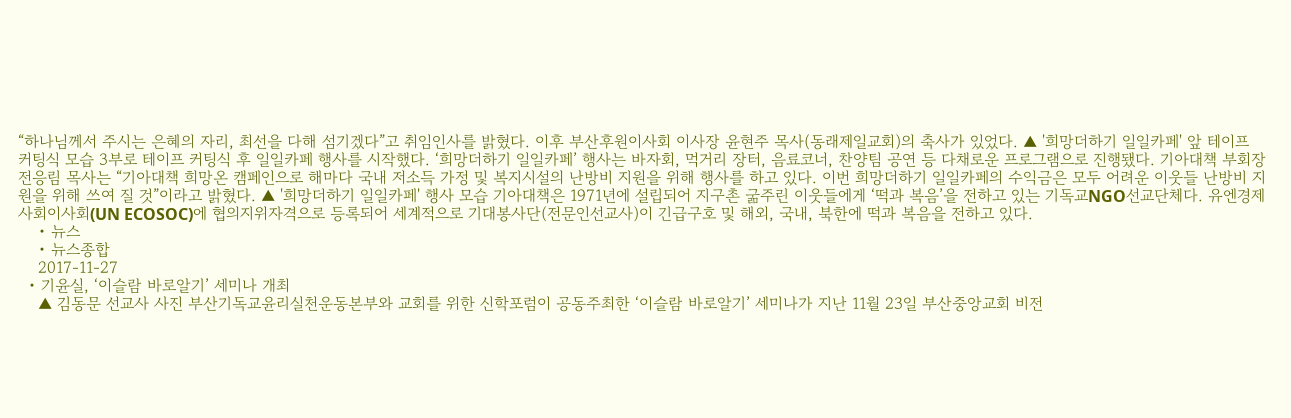“하나님께서 주시는 은혜의 자리, 최선을 다해 섬기겠다”고 취임인사를 밝혔다. 이후 부산후원이사회 이사장 윤현주 목사(동래제일교회)의 축사가 있었다. ▲ '희망더하기 일일카페' 앞 테이프 커팅식 모습 3부로 테이프 커팅식 후 일일카페 행사를 시작했다. ‘희망더하기 일일카페’ 행사는 바자회, 먹거리 장터, 음료코너, 찬양팀 공연 등 다채로운 프로그램으로 진행됐다. 기아대책 부회장 전응림 목사는 “기아대책 희망온 캠페인으로 해마다 국내 저소득 가정 및 복지시설의 난방비 지원을 위해 행사를 하고 있다. 이번 희망더하기 일일카페의 수익금은 모두 어려운 이웃들 난방비 지원을 위해 쓰여 질 것”이라고 밝혔다. ▲ '희망더하기 일일카페' 행사 모습 기아대책은 1971년에 설립되어 지구촌 굶주린 이웃들에게 ‘떡과 복음’을 전하고 있는 기독교NGO선교단체다. 유엔경제사회이사회(UN ECOSOC)에 협의지위자격으로 등록되어 세계적으로 기대봉사단(전문인선교사)이 긴급구호 및 해외, 국내, 북한에 떡과 복음을 전하고 있다.
    • 뉴스
    • 뉴스종합
    2017-11-27
  • 기윤실, ‘이슬람 바로알기’ 세미나 개최
    ▲ 김동문 선교사 사진 부산기독교윤리실천운동본부와 교회를 위한 신학포럼이 공동주최한 ‘이슬람 바로알기’ 세미나가 지난 11월 23일 부산중앙교회 비전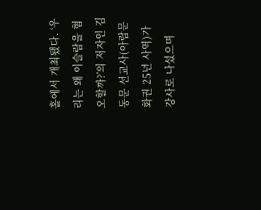홀에서 개최됐다. ‘우리는 왜 이슬람을 혐오할까?’의 저자인 김동문 선교사(아랍문화권 25년 사역)가 강사로 나섰으며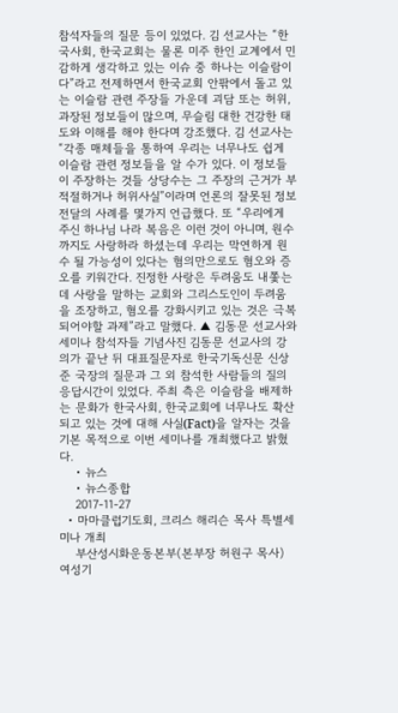참석자들의 질문 등이 있었다. 김 선교사는 “한국사회, 한국교회는 물론 미주 한인 교계에서 민감하게 생각하고 있는 이슈 중 하나는 이슬람이다”라고 전제하면서 한국교회 안팎에서 돌고 있는 이슬람 관련 주장들 가운데 괴담 또는 허위, 과장된 정보들이 많으며, 무슬림 대한 건강한 태도와 이해를 해야 한다며 강조했다. 김 선교사는 “각종 매체들을 통하여 우리는 너무나도 쉽게 이슬람 관련 정보들을 알 수가 있다. 이 정보들이 주장하는 것들 상당수는 그 주장의 근거가 부적절하거나 허위사실”이라며 언론의 잘못된 정보전달의 사례를 몇가지 언급했다. 또 “우리에게 주신 하나님 나라 복음은 이런 것이 아니며, 원수까지도 사랑하라 하셨는데 우리는 막연하게 원수 될 가능성이 있다는 혐의만으로도 혐오와 증오를 키워간다. 진정한 사랑은 두려움도 내쫓는데 사랑을 말하는 교회와 그리스도인이 두려움을 조장하고, 혐오를 강화시키고 있는 것은 극복되어야할 과제”라고 말했다. ▲ 김동문 선교사와 세미나 참석자들 기념사진 김동문 선교사의 강의가 끝난 뒤 대표질문자로 한국기독신문 신상준 국장의 질문과 그 외 참석한 사람들의 질의응답시간이 있었다. 주최 측은 이슬람을 배제하는 문화가 한국사회, 한국교회에 너무나도 확산되고 있는 것에 대해 사실(Fact)을 알자는 것을 기본 목적으로 이번 세미나를 개최했다고 밝혔다.
    • 뉴스
    • 뉴스종합
    2017-11-27
  • 마마클럽기도회, 크리스 해리슨 목사 특별세미나 개최
    부산성시화운동본부(본부장 허원구 목사) 여성기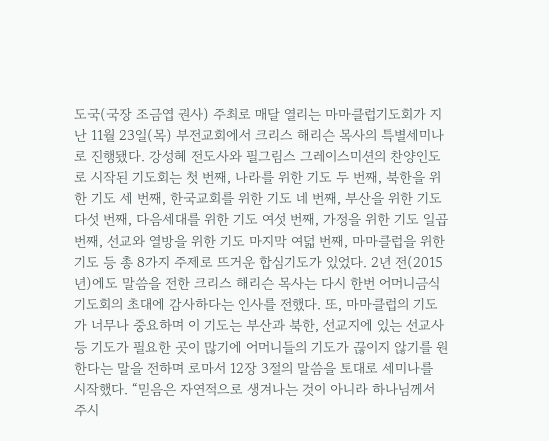도국(국장 조금엽 권사) 주최로 매달 열리는 마마클럽기도회가 지난 11월 23일(목) 부전교회에서 크리스 해리슨 목사의 특별세미나로 진행됐다. 강성혜 전도사와 필그림스 그레이스미션의 찬양인도로 시작된 기도회는 첫 번째, 나라를 위한 기도 두 번째, 북한을 위한 기도 세 번째, 한국교회를 위한 기도 네 번째, 부산을 위한 기도 다섯 번째, 다음세대를 위한 기도 여섯 번째, 가정을 위한 기도 일곱 번째, 선교와 열방을 위한 기도 마지막 여덟 번째, 마마클럽을 위한 기도 등 총 8가지 주제로 뜨거운 합심기도가 있었다. 2년 전(2015년)에도 말씀을 전한 크리스 해리슨 목사는 다시 한번 어머니금식기도회의 초대에 감사하다는 인사를 전했다. 또, 마마클럽의 기도가 너무나 중요하며 이 기도는 부산과 북한, 선교지에 있는 선교사 등 기도가 필요한 곳이 많기에 어머니들의 기도가 끊이지 않기를 원한다는 말을 전하며 로마서 12장 3절의 말씀을 토대로 세미나를 시작했다. “믿음은 자연적으로 생겨나는 것이 아니라 하나님께서 주시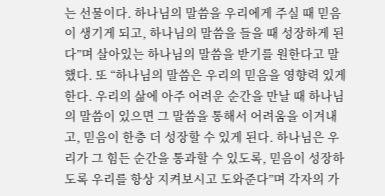는 선물이다. 하나님의 말씀을 우리에게 주실 때 믿음이 생기게 되고, 하나님의 말씀을 들을 때 성장하게 된다”며 살아있는 하나님의 말씀을 받기를 원한다고 말했다. 또 “하나님의 말씀은 우리의 믿음을 영향력 있게 한다. 우리의 삶에 아주 어려운 순간을 만날 때 하나님의 말씀이 있으면 그 말씀을 통해서 어려움을 이겨내고, 믿음이 한층 더 성장할 수 있게 된다. 하나님은 우리가 그 힘든 순간을 통과할 수 있도록, 믿음이 성장하도록 우리를 항상 지켜보시고 도와준다”며 각자의 가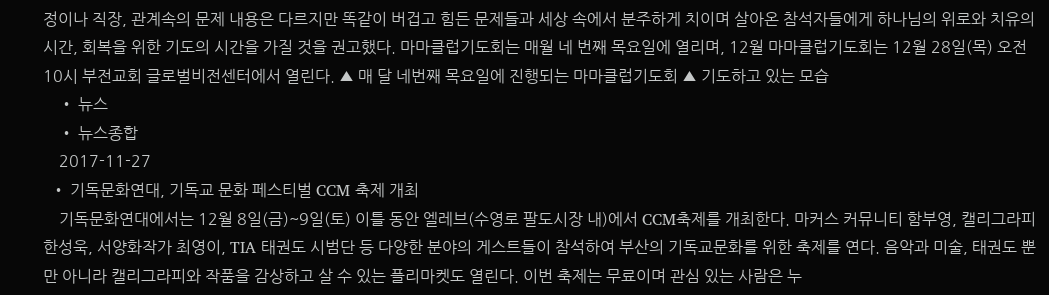정이나 직장, 관계속의 문제 내용은 다르지만 똑같이 버겁고 힘든 문제들과 세상 속에서 분주하게 치이며 살아온 참석자들에게 하나님의 위로와 치유의 시간, 회복을 위한 기도의 시간을 가질 것을 권고했다. 마마클럽기도회는 매월 네 번째 목요일에 열리며, 12월 마마클럽기도회는 12월 28일(목) 오전10시 부전교회 글로벌비전센터에서 열린다. ▲ 매 달 네번째 목요일에 진행되는 마마클럽기도회 ▲ 기도하고 있는 모습
    • 뉴스
    • 뉴스종합
    2017-11-27
  • 기독문화연대, 기독교 문화 페스티벌 CCM 축제 개최
    기독문화연대에서는 12월 8일(금)~9일(토) 이틀 동안 엘레브(수영로 팔도시장 내)에서 CCM축제를 개최한다. 마커스 커뮤니티 함부영, 캘리그라피 한성욱, 서양화작가 최영이, TIA 태권도 시범단 등 다양한 분야의 게스트들이 참석하여 부산의 기독교문화를 위한 축제를 연다. 음악과 미술, 태권도 뿐만 아니라 캘리그라피와 작품을 감상하고 살 수 있는 플리마켓도 열린다. 이번 축제는 무료이며 관심 있는 사람은 누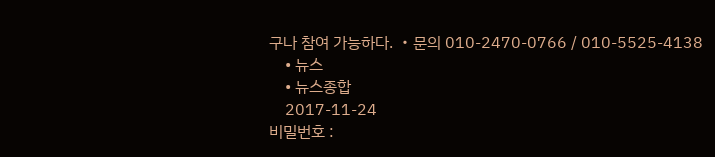구나 참여 가능하다. ‧문의 010-2470-0766 / 010-5525-4138
    • 뉴스
    • 뉴스종합
    2017-11-24
비밀번호 :